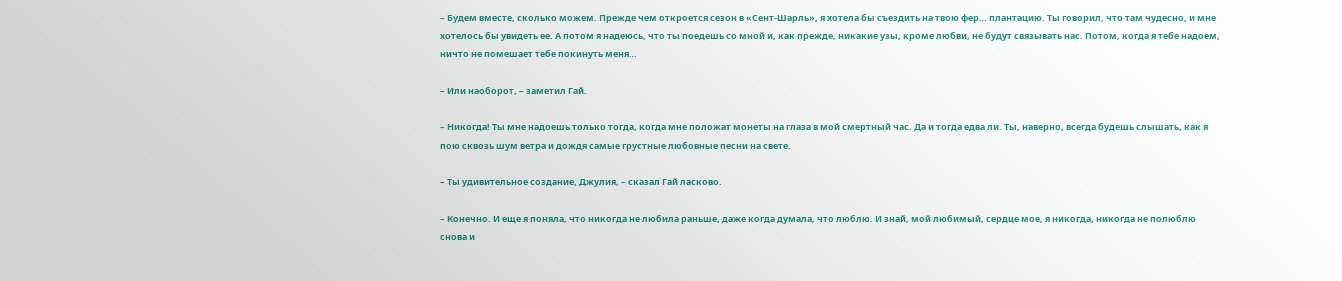– Будем вместе, сколько можем. Прежде чем откроется сезон в «Сент-Шарль», я хотела бы съездить на твою фер… плантацию. Ты говорил, что там чудесно, и мне хотелось бы увидеть ее. А потом я надеюсь, что ты поедешь со мной и, как прежде, никакие узы, кроме любви, не будут связывать нас. Потом, когда я тебе надоем, ничто не помешает тебе покинуть меня…

– Или наоборот, – заметил Гай.

– Никогда! Ты мне надоешь только тогда, когда мне положат монеты на глаза в мой смертный час. Да и тогда едва ли. Ты, наверно, всегда будешь слышать, как я пою сквозь шум ветра и дождя самые грустные любовные песни на свете.

– Ты удивительное создание, Джулия, – сказал Гай ласково.

– Конечно. И еще я поняла, что никогда не любила раньше, даже когда думала, что люблю. И знай, мой любимый, сердце мое, я никогда, никогда не полюблю снова и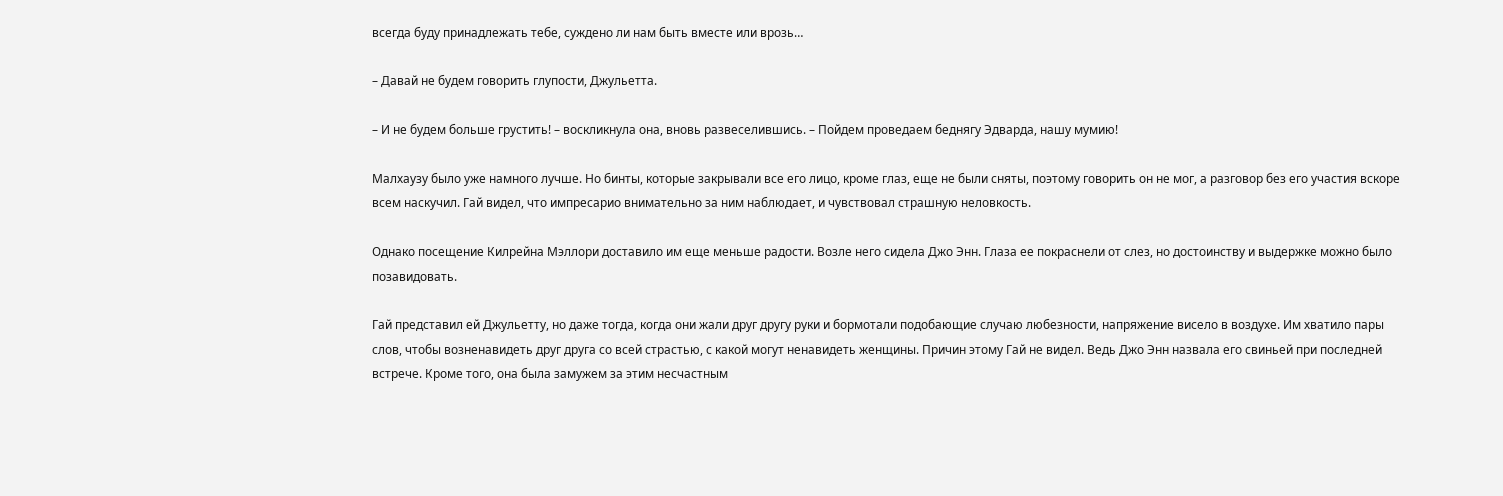всегда буду принадлежать тебе, суждено ли нам быть вместе или врозь…

– Давай не будем говорить глупости, Джульетта.

– И не будем больше грустить! – воскликнула она, вновь развеселившись. – Пойдем проведаем беднягу Эдварда, нашу мумию!

Малхаузу было уже намного лучше. Но бинты, которые закрывали все его лицо, кроме глаз, еще не были сняты, поэтому говорить он не мог, а разговор без его участия вскоре всем наскучил. Гай видел, что импресарио внимательно за ним наблюдает, и чувствовал страшную неловкость.

Однако посещение Килрейна Мэллори доставило им еще меньше радости. Возле него сидела Джо Энн. Глаза ее покраснели от слез, но достоинству и выдержке можно было позавидовать.

Гай представил ей Джульетту, но даже тогда, когда они жали друг другу руки и бормотали подобающие случаю любезности, напряжение висело в воздухе. Им хватило пары слов, чтобы возненавидеть друг друга со всей страстью, с какой могут ненавидеть женщины. Причин этому Гай не видел. Ведь Джо Энн назвала его свиньей при последней встрече. Кроме того, она была замужем за этим несчастным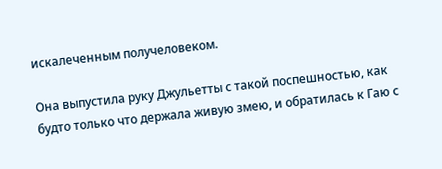искалеченным получеловеком.

Она выпустила руку Джульетты с такой поспешностью, как будто только что держала живую змею, и обратилась к Гаю с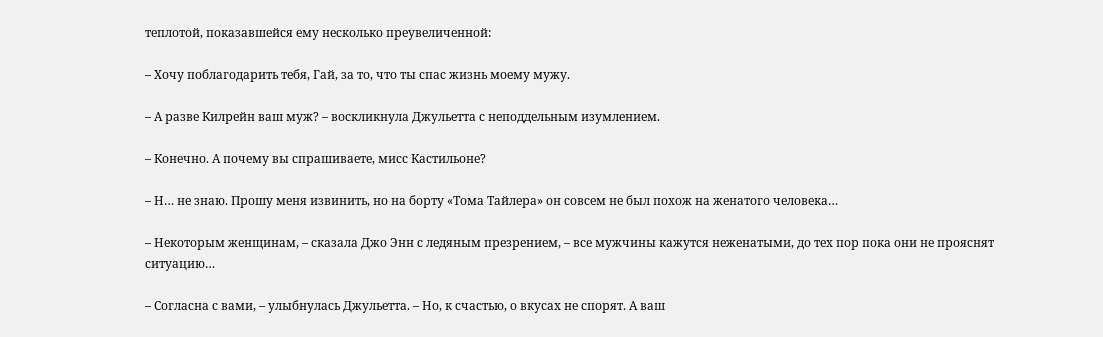теплотой, показавшейся ему несколько преувеличенной:

– Хочу поблагодарить тебя, Гай, за то, что ты спас жизнь моему мужу.

– А разве Килрейн ваш муж? – воскликнула Джульетта с неподдельным изумлением.

– Конечно. А почему вы спрашиваете, мисс Кастильоне?

– Н… не знаю. Прошу меня извинить, но на борту «Тома Тайлера» он совсем не был похож на женатого человека…

– Некоторым женщинам, – сказала Джо Энн с ледяным презрением, – все мужчины кажутся неженатыми, до тех пор пока они не прояснят ситуацию…

– Согласна с вами, – улыбнулась Джульетта. – Но, к счастью, о вкусах не спорят. А ваш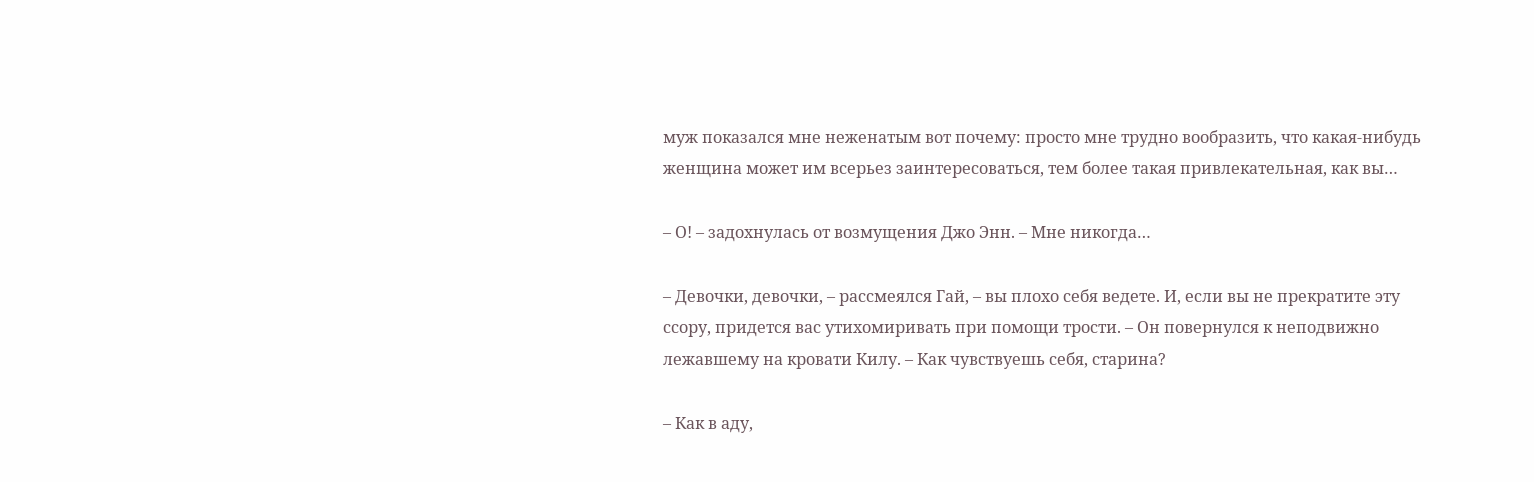муж показался мне неженатым вот почему: просто мне трудно вообразить, что какая-нибудь женщина может им всерьез заинтересоваться, тем более такая привлекательная, как вы…

– О! – задохнулась от возмущения Джо Энн. – Мне никогда…

– Девочки, девочки, – рассмеялся Гай, – вы плохо себя ведете. И, если вы не прекратите эту ссору, придется вас утихомиривать при помощи трости. – Он повернулся к неподвижно лежавшему на кровати Килу. – Как чувствуешь себя, старина?

– Как в аду,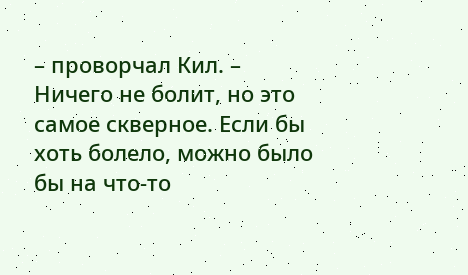– проворчал Кил. – Ничего не болит, но это самое скверное. Если бы хоть болело, можно было бы на что-то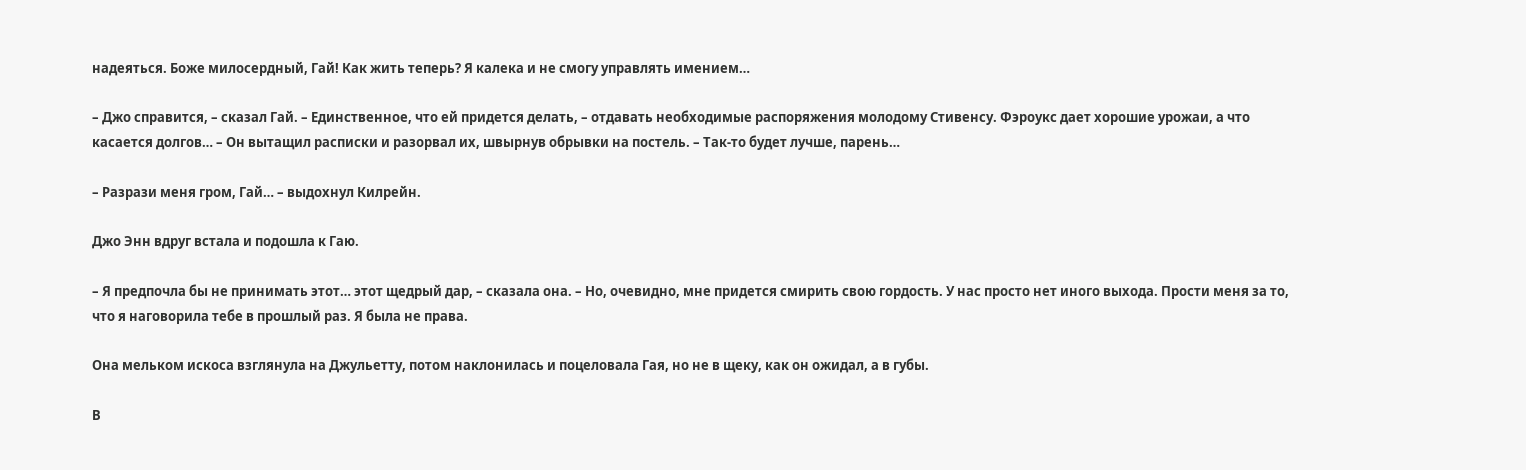надеяться. Боже милосердный, Гай! Как жить теперь? Я калека и не смогу управлять имением…

– Джо справится, – сказал Гай. – Единственное, что ей придется делать, – отдавать необходимые распоряжения молодому Стивенсу. Фэроукс дает хорошие урожаи, а что касается долгов… – Он вытащил расписки и разорвал их, швырнув обрывки на постель. – Так-то будет лучше, парень…

– Разрази меня гром, Гай… – выдохнул Килрейн.

Джо Энн вдруг встала и подошла к Гаю.

– Я предпочла бы не принимать этот… этот щедрый дар, – сказала она. – Но, очевидно, мне придется смирить свою гордость. У нас просто нет иного выхода. Прости меня за то, что я наговорила тебе в прошлый раз. Я была не права.

Она мельком искоса взглянула на Джульетту, потом наклонилась и поцеловала Гая, но не в щеку, как он ожидал, а в губы.

В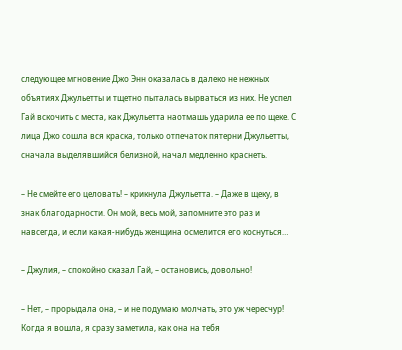следующее мгновение Джо Энн оказалась в далеко не нежных объятиях Джульетты и тщетно пыталась вырваться из них. Не успел Гай вскочить с места, как Джульетта наотмашь ударила ее по щеке. С лица Джо сошла вся краска, только отпечаток пятерни Джульетты, сначала выделявшийся белизной, начал медленно краснеть.

– Не смейте его целовать! – крикнула Джульетта. – Даже в щеку, в знак благодарности. Он мой, весь мой, запомните это раз и навсегда, и если какая-нибудь женщина осмелится его коснуться…

– Джулия, – спокойно сказал Гай, – остановись, довольно!

– Нет, – прорыдала она, – и не подумаю молчать, это уж чересчур! Когда я вошла, я сразу заметила, как она на тебя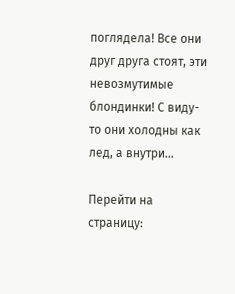поглядела! Все они друг друга стоят, эти невозмутимые блондинки! С виду-то они холодны как лед, а внутри…

Перейти на страницу: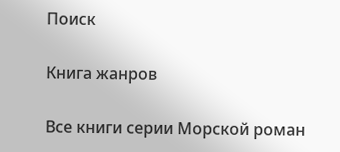Поиск

Книга жанров

Все книги серии Морской роман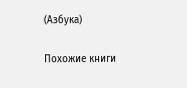(Азбука)

Похожие книги